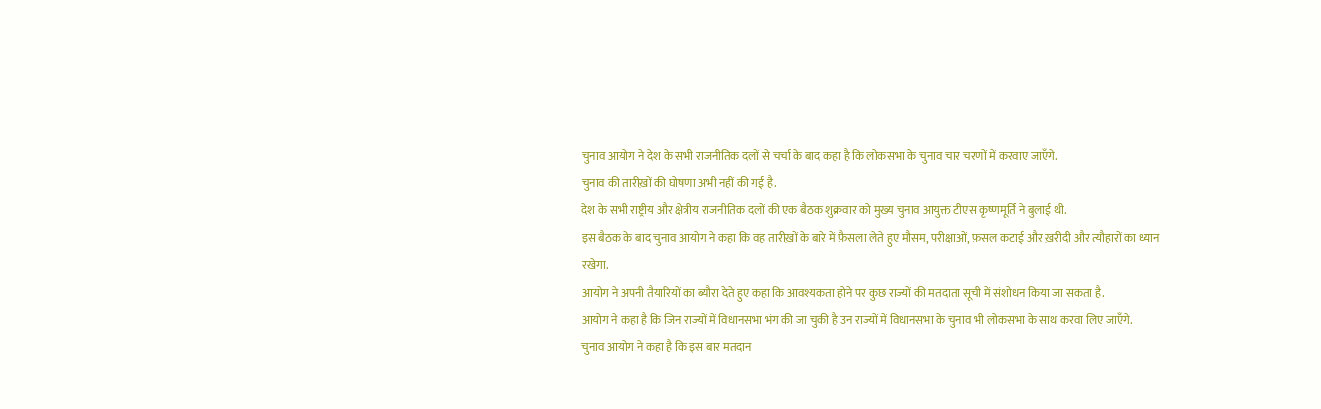चुनाव आयोग ने देश के सभी राजनीतिक दलों से चर्चा के बाद कहा है कि लोकसभा के चुनाव चार चरणों में करवाए जाएँगे.
चुनाव की तारीख़ों की घोषणा अभी नहीं की गई है.
देश के सभी राष्ट्रीय और क्षेत्रीय राजनीतिक दलों की एक बैठक शुक्रवार को मुख्य चुनाव आयुक्त टीएस कृष्णमूर्ति ने बुलाई थी.
इस बैठक के बाद चुनाव आयोग ने कहा कि वह तारीख़ों के बारे में फ़ैसला लेते हुए मौसम, परीक्षाओं, फ़सल कटाई और ख़रीदी और त्यौहारों का ध्यान रखेगा.
आयोग ने अपनी तैयारियों का ब्यौरा देते हुए कहा कि आवश्यकता होने पर कुछ राज्यों की मतदाता सूची में संशोधन किया जा सकता है.
आयोग ने कहा है कि जिन राज्यों में विधानसभा भंग की जा चुकी है उन राज्यों में विधानसभा के चुनाव भी लोकसभा के साथ करवा लिए जाएँगे.
चुनाव आयोग ने कहा है कि इस बार मतदान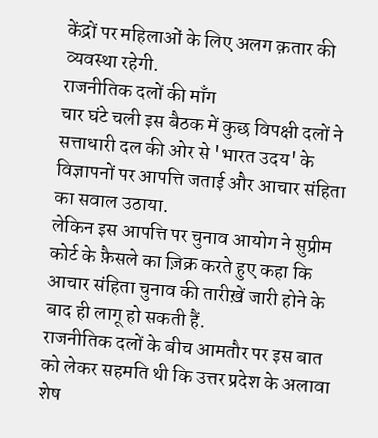केंद्रों पर महिलाओं के लिए अलग क़तार की व्यवस्था रहेगी.
राजनीतिक दलों की माँग
चार घंटे चली इस बैठक में कुछ विपक्षी दलों ने सत्ताधारी दल की ओर से 'भारत उदय' के विज्ञापनों पर आपत्ति जताई और आचार संहिता का सवाल उठाया.
लेकिन इस आपत्ति पर चुनाव आयोग ने सुप्रीम कोर्ट के फ़ैसले का ज़िक्र करते हुए कहा कि आचार संहिता चुनाव की तारीख़ें जारी होने के बाद ही लागू हो सकती हैं.
राजनीतिक दलों के बीच आमतौर पर इस बात को लेकर सहमति थी कि उत्तर प्रदेश के अलावा शेष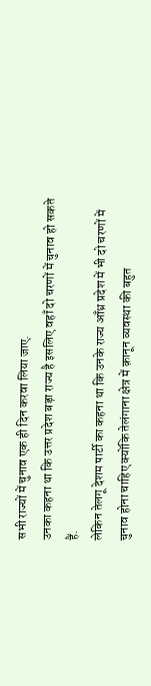सभी राज्यों में चुनाव एक ही दिन करवा लिया जाए.
उनका कहना था कि उत्तर प्रदेश बड़ा राज्य है इसलिए वहाँ दो चरणों में चुनाव हो सकते हैं.
लेकिन तेलगू देशम पार्टी का कहना था कि उनके राज्य आँध्र प्रदेश में भी दो चरणों में चुनाव होना चाहिए क्योंकि तेलंगाना क्षेत्र में क़ानून व्यवस्था की बहुत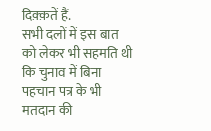दिक़्क़तें हैं.
सभी दलों में इस बात को लेकर भी सहमति थी कि चुनाव में बिना पहचान पत्र के भी मतदान की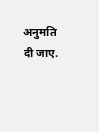अनुमति दी जाए.